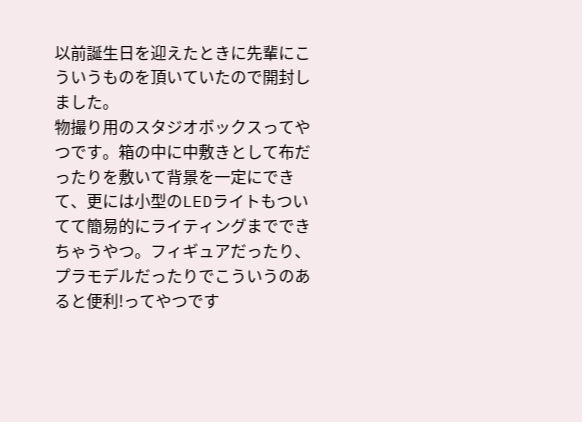以前誕生日を迎えたときに先輩にこういうものを頂いていたので開封しました。
物撮り用のスタジオボックスってやつです。箱の中に中敷きとして布だったりを敷いて背景を一定にできて、更には小型のLEDライトもついてて簡易的にライティングまでできちゃうやつ。フィギュアだったり、プラモデルだったりでこういうのあると便利!ってやつです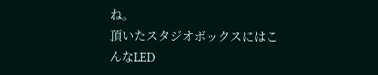ね。
頂いたスタジオボックスにはこんなLED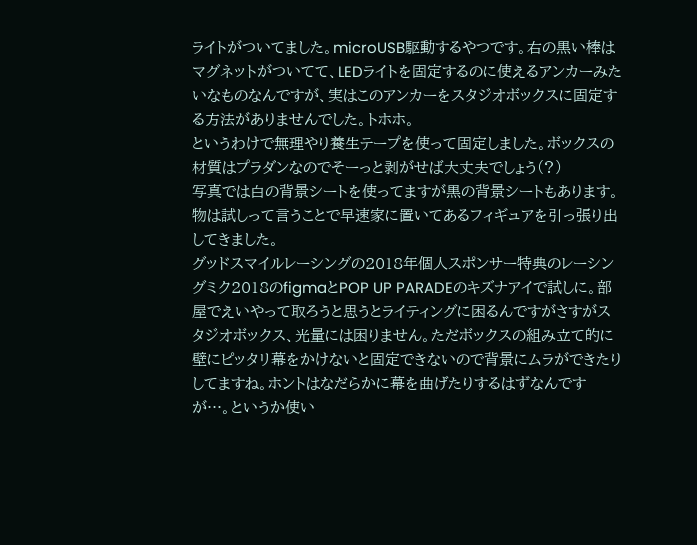ライトがついてました。microUSB駆動するやつです。右の黒い棒はマグネットがついてて、LEDライトを固定するのに使えるアンカーみたいなものなんですが、実はこのアンカーをスタジオボックスに固定する方法がありませんでした。トホホ。
というわけで無理やり養生テープを使って固定しました。ボックスの材質はプラダンなのでそーっと剥がせば大丈夫でしょう(?)
写真では白の背景シートを使ってますが黒の背景シートもあります。物は試しって言うことで早速家に置いてあるフィギュアを引っ張り出してきました。
グッドスマイルレーシングの2018年個人スポンサー特典のレーシングミク2018のfigmaとPOP UP PARADEのキズナアイで試しに。部屋でえいやって取ろうと思うとライティングに困るんですがさすがスタジオボックス、光量には困りません。ただボックスの組み立て的に壁にピッタリ幕をかけないと固定できないので背景にムラができたりしてますね。ホントはなだらかに幕を曲げたりするはずなんですが…。というか使い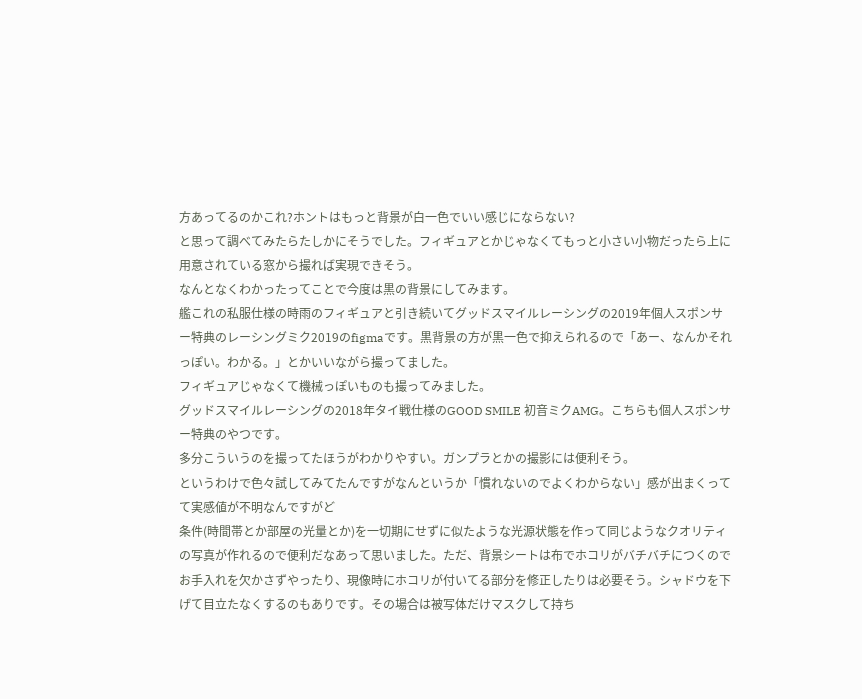方あってるのかこれ?ホントはもっと背景が白一色でいい感じにならない?
と思って調べてみたらたしかにそうでした。フィギュアとかじゃなくてもっと小さい小物だったら上に用意されている窓から撮れば実現できそう。
なんとなくわかったってことで今度は黒の背景にしてみます。
艦これの私服仕様の時雨のフィギュアと引き続いてグッドスマイルレーシングの2019年個人スポンサー特典のレーシングミク2019のfigmaです。黒背景の方が黒一色で抑えられるので「あー、なんかそれっぽい。わかる。」とかいいながら撮ってました。
フィギュアじゃなくて機械っぽいものも撮ってみました。
グッドスマイルレーシングの2018年タイ戦仕様のGOOD SMILE 初音ミクAMG。こちらも個人スポンサー特典のやつです。
多分こういうのを撮ってたほうがわかりやすい。ガンプラとかの撮影には便利そう。
というわけで色々試してみてたんですがなんというか「慣れないのでよくわからない」感が出まくってて実感値が不明なんですがど
条件(時間帯とか部屋の光量とか)を一切期にせずに似たような光源状態を作って同じようなクオリティの写真が作れるので便利だなあって思いました。ただ、背景シートは布でホコリがバチバチにつくのでお手入れを欠かさずやったり、現像時にホコリが付いてる部分を修正したりは必要そう。シャドウを下げて目立たなくするのもありです。その場合は被写体だけマスクして持ち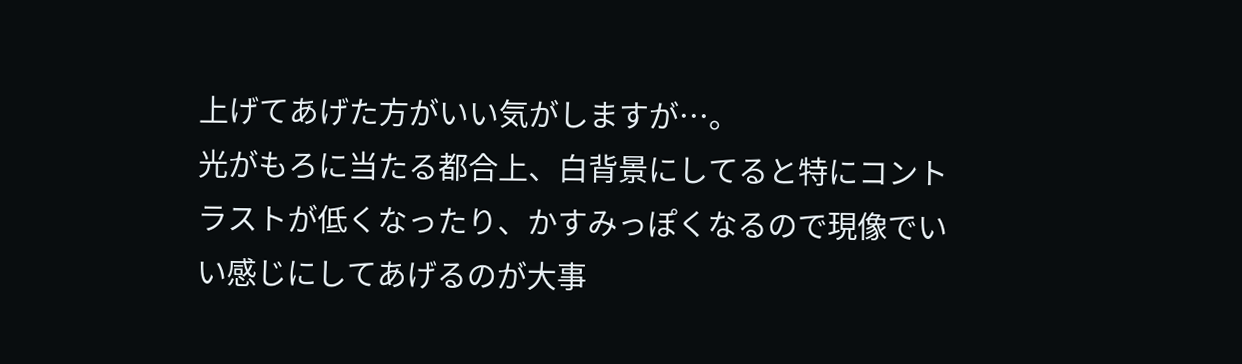上げてあげた方がいい気がしますが…。
光がもろに当たる都合上、白背景にしてると特にコントラストが低くなったり、かすみっぽくなるので現像でいい感じにしてあげるのが大事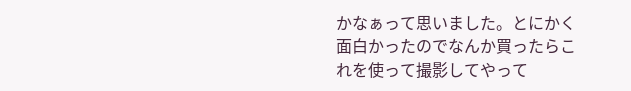かなぁって思いました。とにかく面白かったのでなんか買ったらこれを使って撮影してやって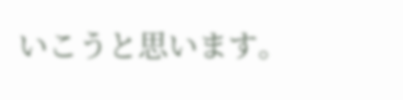いこうと思います。